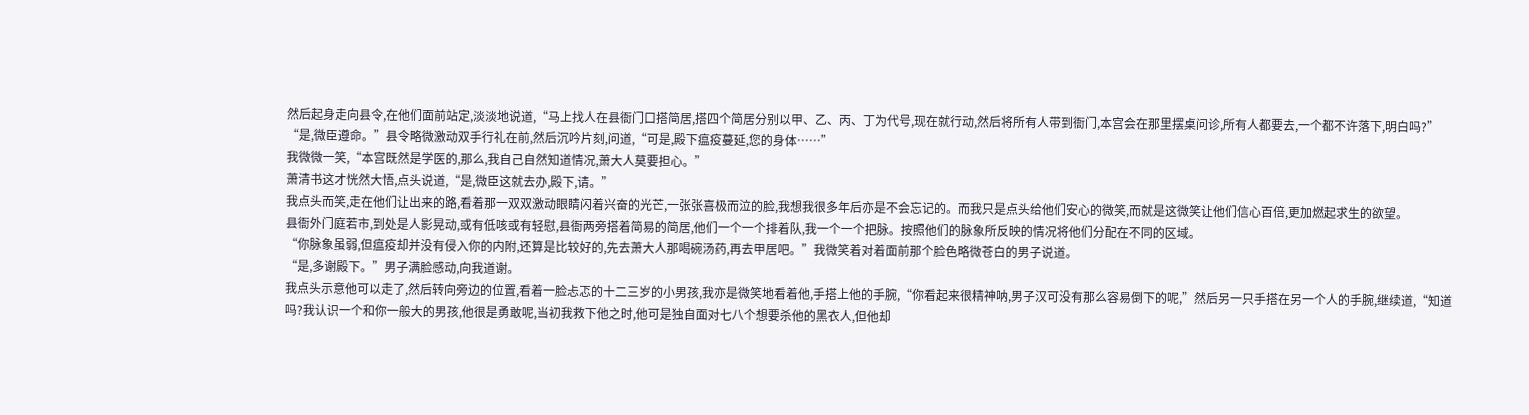然后起身走向县令,在他们面前站定,淡淡地说道,“马上找人在县衙门口搭简居,搭四个简居分别以甲、乙、丙、丁为代号,现在就行动,然后将所有人带到衙门,本宫会在那里摆桌问诊,所有人都要去,一个都不许落下,明白吗?”
“是,微臣遵命。”县令略微激动双手行礼在前,然后沉吟片刻,问道,“可是,殿下瘟疫蔓延,您的身体……”
我微微一笑,“本宫既然是学医的,那么,我自己自然知道情况,萧大人莫要担心。”
萧清书这才恍然大悟,点头说道,“是,微臣这就去办,殿下,请。”
我点头而笑,走在他们让出来的路,看着那一双双激动眼睛闪着兴奋的光芒,一张张喜极而泣的脸,我想我很多年后亦是不会忘记的。而我只是点头给他们安心的微笑,而就是这微笑让他们信心百倍,更加燃起求生的欲望。
县衙外门庭若市,到处是人影晃动,或有低咳或有轻慰,县衙两旁搭着简易的简居,他们一个一个排着队,我一个一个把脉。按照他们的脉象所反映的情况将他们分配在不同的区域。
“你脉象虽弱,但瘟疫却并没有侵入你的内附,还算是比较好的,先去萧大人那喝碗汤药,再去甲居吧。”我微笑着对着面前那个脸色略微苍白的男子说道。
“是,多谢殿下。”男子满脸感动,向我道谢。
我点头示意他可以走了,然后转向旁边的位置,看着一脸忐忑的十二三岁的小男孩,我亦是微笑地看着他,手搭上他的手腕,“你看起来很精神呐,男子汉可没有那么容易倒下的呢,”然后另一只手搭在另一个人的手腕,继续道,“知道吗?我认识一个和你一般大的男孩,他很是勇敢呢,当初我救下他之时,他可是独自面对七八个想要杀他的黑衣人,但他却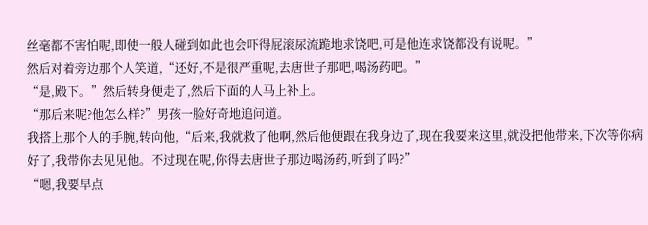丝毫都不害怕呢,即使一般人碰到如此也会吓得屁滚尿流跪地求饶吧,可是他连求饶都没有说呢。”
然后对着旁边那个人笑道,“还好,不是很严重呢,去唐世子那吧,喝汤药吧。”
“是,殿下。”然后转身便走了,然后下面的人马上补上。
“那后来呢?他怎么样?”男孩一脸好奇地追问道。
我搭上那个人的手腕,转向他,“后来,我就救了他啊,然后他便跟在我身边了,现在我要来这里,就没把他带来,下次等你病好了,我带你去见见他。不过现在呢,你得去唐世子那边喝汤药,听到了吗?”
“嗯,我要早点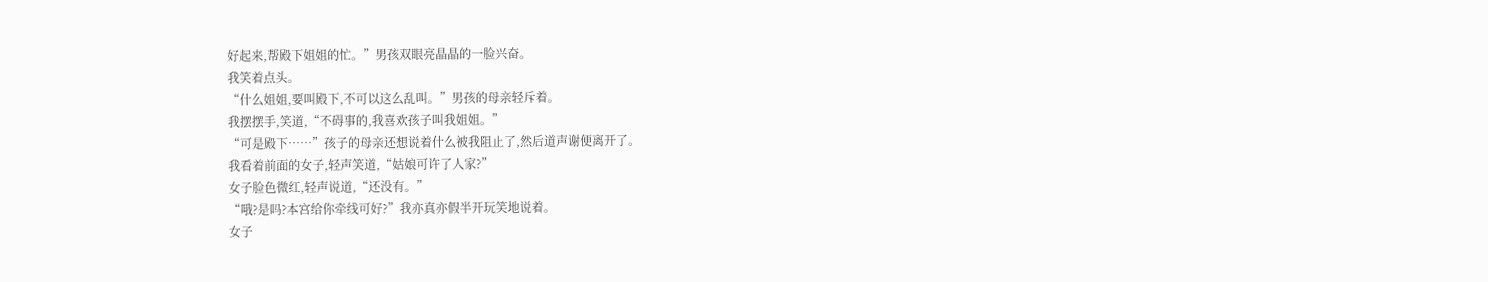好起来,帮殿下姐姐的忙。”男孩双眼亮晶晶的一脸兴奋。
我笑着点头。
“什么姐姐,要叫殿下,不可以这么乱叫。”男孩的母亲轻斥着。
我摆摆手,笑道,“不碍事的,我喜欢孩子叫我姐姐。”
“可是殿下……”孩子的母亲还想说着什么被我阻止了,然后道声谢便离开了。
我看着前面的女子,轻声笑道,“姑娘可许了人家?”
女子脸色微红,轻声说道,“还没有。”
“哦?是吗?本宫给你牵线可好?”我亦真亦假半开玩笑地说着。
女子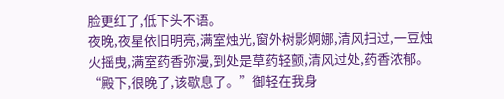脸更红了,低下头不语。
夜晚,夜星依旧明亮,满室烛光,窗外树影婀娜,清风扫过,一豆烛火摇曳,满室药香弥漫,到处是草药轻颤,清风过处,药香浓郁。
“殿下,很晚了,该歇息了。”御轻在我身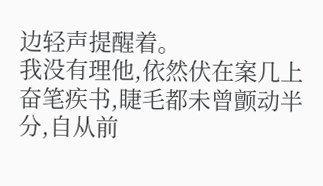边轻声提醒着。
我没有理他,依然伏在案几上奋笔疾书,睫毛都未曾颤动半分,自从前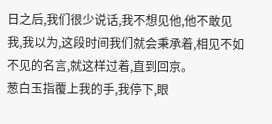日之后,我们很少说话,我不想见他,他不敢见我,我以为,这段时间我们就会秉承着,相见不如不见的名言,就这样过着,直到回京。
葱白玉指覆上我的手,我停下,眼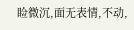睑微沉,面无表情,不动,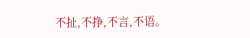不扯,不挣,不言,不语。